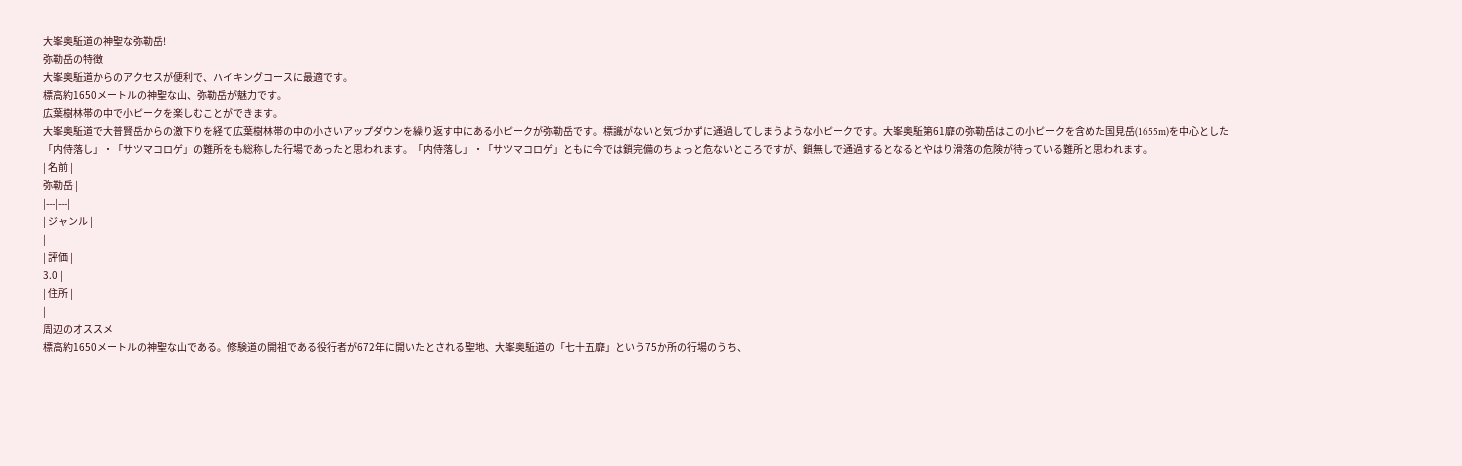大峯奥駈道の神聖な弥勒岳!
弥勒岳の特徴
大峯奥駈道からのアクセスが便利で、ハイキングコースに最適です。
標高約1650メートルの神聖な山、弥勒岳が魅力です。
広葉樹林帯の中で小ピークを楽しむことができます。
大峯奥駈道で大普賢岳からの激下りを経て広葉樹林帯の中の小さいアップダウンを繰り返す中にある小ピークが弥勒岳です。標識がないと気づかずに通過してしまうような小ピークです。大峯奥駈第61靡の弥勒岳はこの小ピークを含めた国見岳(1655m)を中心とした「内侍落し」・「サツマコロゲ」の難所をも総称した行場であったと思われます。「内侍落し」・「サツマコロゲ」ともに今では鎖完備のちょっと危ないところですが、鎖無しで通過するとなるとやはり滑落の危険が待っている難所と思われます。
| 名前 |
弥勒岳 |
|---|---|
| ジャンル |
|
| 評価 |
3.0 |
| 住所 |
|
周辺のオススメ
標高約1650メートルの神聖な山である。修験道の開祖である役行者が672年に開いたとされる聖地、大峯奥駈道の「七十五靡」という75か所の行場のうち、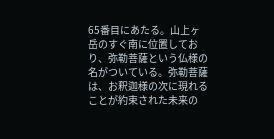65番目にあたる。山上ヶ岳のすぐ南に位置しており、弥勒菩薩という仏様の名がついている。弥勒菩薩は、お釈迦様の次に現れることが約束された未来の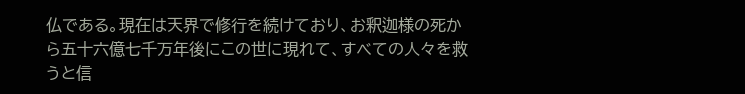仏である。現在は天界で修行を続けており、お釈迦様の死から五十六億七千万年後にこの世に現れて、すべての人々を救うと信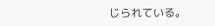じられている。